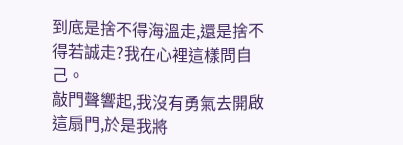到底是捨不得海溫走,還是捨不得若誠走?我在心裡這樣問自己。
敲門聲響起,我沒有勇氣去開啟這扇門,於是我將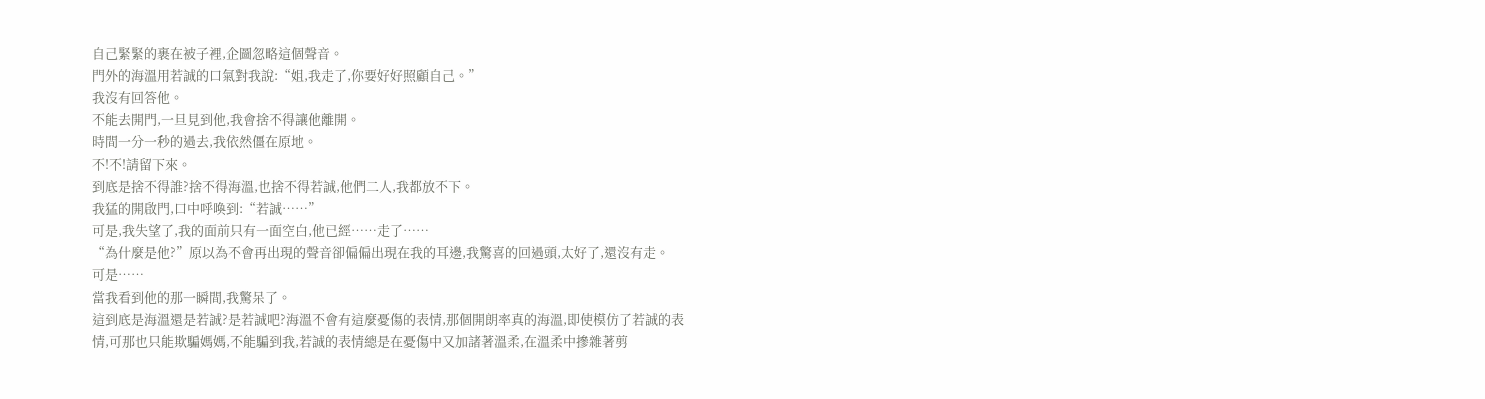自己緊緊的裹在被子裡,企圖忽略這個聲音。
門外的海溫用若誠的口氣對我說:“姐,我走了,你要好好照顧自己。”
我沒有回答他。
不能去開門,一旦見到他,我會捨不得讓他離開。
時間一分一秒的過去,我依然僵在原地。
不!不!請留下來。
到底是捨不得誰?捨不得海溫,也捨不得若誠,他們二人,我都放不下。
我猛的開啟門,口中呼喚到:“若誠……”
可是,我失望了,我的面前只有一面空白,他已經……走了……
“為什麼是他?”原以為不會再出現的聲音卻偏偏出現在我的耳邊,我驚喜的回過頭,太好了,還沒有走。
可是……
當我看到他的那一瞬間,我驚呆了。
這到底是海溫還是若誠?是若誠吧?海溫不會有這麼憂傷的表情,那個開朗率真的海溫,即使模仿了若誠的表情,可那也只能欺騙媽媽,不能騙到我,若誠的表情總是在憂傷中又加諸著溫柔,在溫柔中摻雜著剪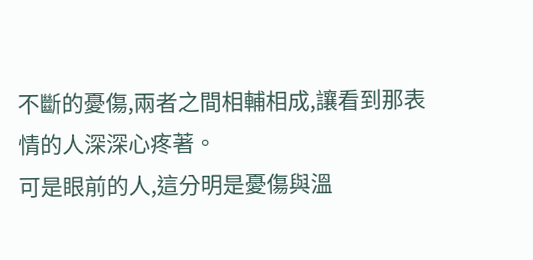不斷的憂傷,兩者之間相輔相成,讓看到那表情的人深深心疼著。
可是眼前的人,這分明是憂傷與溫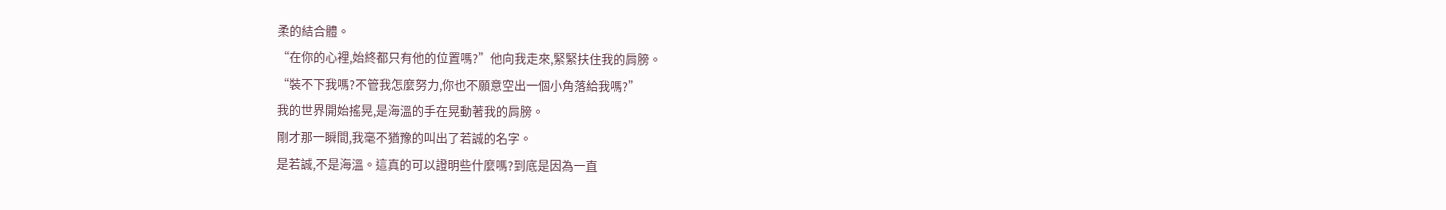柔的結合體。
“在你的心裡,始終都只有他的位置嗎?”他向我走來,緊緊扶住我的肩膀。
“裝不下我嗎?不管我怎麼努力,你也不願意空出一個小角落給我嗎?”
我的世界開始搖晃,是海溫的手在晃動著我的肩膀。
剛才那一瞬間,我毫不猶豫的叫出了若誠的名字。
是若誠,不是海溫。這真的可以證明些什麼嗎?到底是因為一直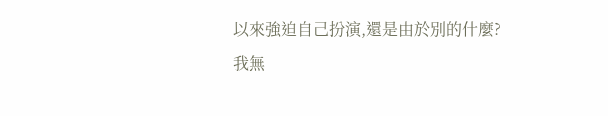以來強迫自己扮演,還是由於別的什麼?
我無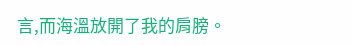言,而海溫放開了我的肩膀。